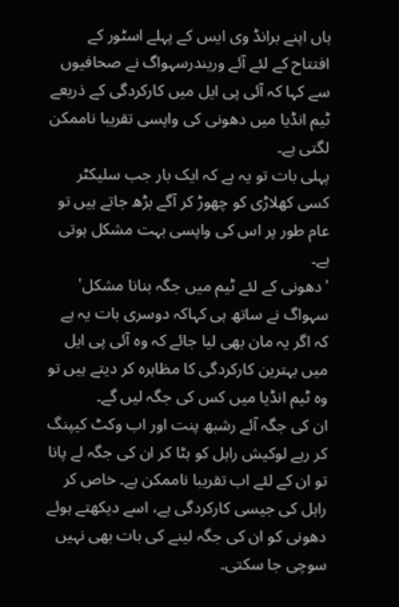ہاں اپنے برانڈ وی ایس کے پہلے اسٹور کے افتتاح کے لئے آئے وریندرسہواگ نے صحافیوں سے کہا کہ آئی پی ایل میں کارکردگی کے ذریعے ٹیم انڈیا میں دھونی کی واپسی تقریبا ناممکن لگتی ہے۔
پہلی بات تو یہ ہے کہ ایک بار جب سلیکٹر کسی کھلاڑی کو چھوڑ کر آگے بڑھ جاتے ہیں تو عام طور پر اس کی واپسی بہت مشکل ہوتی ہے۔
'دھونی کے لئے ٹیم میں جگہ بنانا مشکل' سہواگ نے ساتھ ہی کہاکہ دوسری بات یہ ہے کہ اگر یہ مان بھی لیا جائے کہ وہ آئی پی ایل میں بہترین کارکردگی کا مظاہرہ کر دیتے ہیں تو وہ ٹیم انڈیا میں کس کی جگہ لیں گے۔
ان کی جگہ آئے رشبھ پنت اور اب وكٹ كيپنگ کر رہے لوکیش راہل کو ہٹا کر ان کی جگہ لے پانا تو ان کے لئے اب تقریبا ناممکن ہے۔ خاص کر راہل کی جیسی کارکردگی ہے، اسے دیکھتے ہوئے دھونی کو ان کی جگہ لینے کی بات بھی نہیں سوچی جا سکتی۔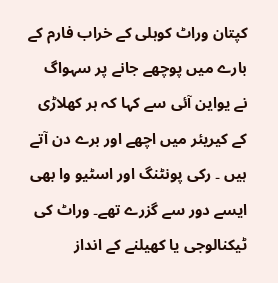کپتان وراٹ کوہلی کے خراب فارم کے بارے میں پوچھے جانے پر سہواگ نے يواین آئی سے کہا کہ ہر کھلاڑی کے کیریئر میں اچھے اور برے دن آتے ہیں ۔ رکی پونٹنگ اور اسٹیو وا بھی ایسے دور سے گزرے تھے۔ وراٹ کی ٹیکنالوجی یا کھیلنے کے انداز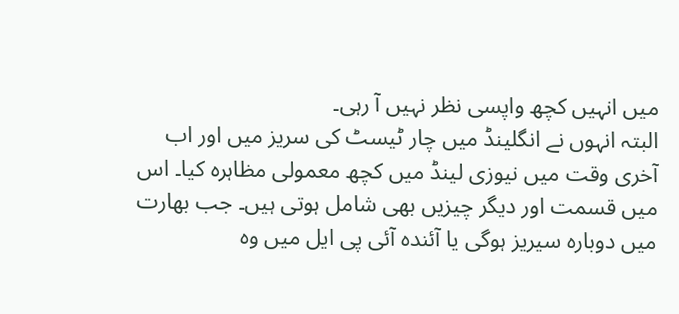میں انہیں کچھ واپسی نظر نہیں آ رہی۔
البتہ انہوں نے انگلینڈ میں چار ٹیسٹ کی سریز میں اور اب آخری وقت میں نیوزی لینڈ میں کچھ معمولی مظاہرہ کیا۔ اس میں قسمت اور دیگر چیزیں بھی شامل ہوتی ہیں۔ جب بھارت میں دوبارہ سیریز ہوگی یا آئندہ آئی پی ایل میں وہ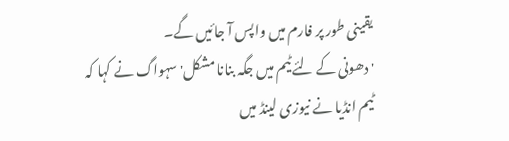یقینی طور پر فارم میں واپس آ جائیں گے۔
'دھونی کے لئے ٹیم میں جگہ بنانا مشکل' سہواگ نے کہا کہ ٹیم انڈیا نے نیوزی لینڈ میں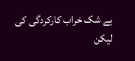بے شک خراب کارکردگی کی لیکن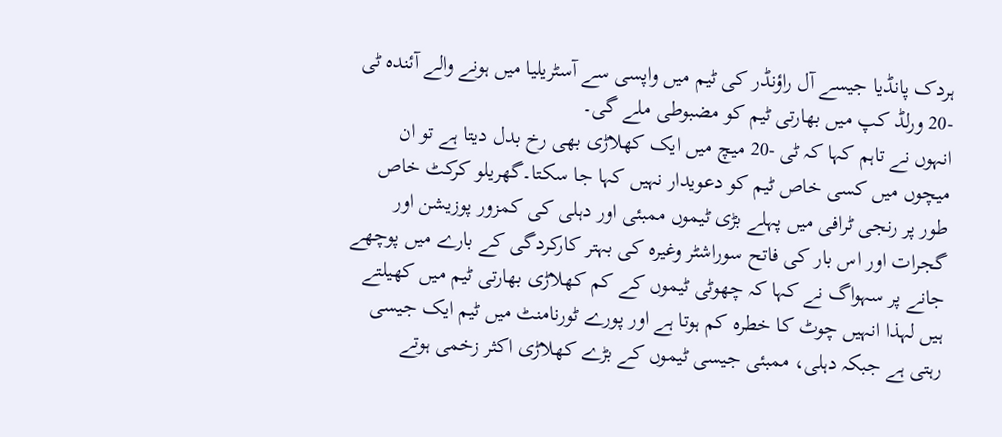ہردک پانڈیا جیسے آل راؤنڈر کی ٹیم میں واپسی سے آسٹریلیا میں ہونے والے آئندہ ٹی -20 ورلڈ کپ میں بھارتی ٹیم کو مضبوطی ملے گی۔
انہوں نے تاہم کہا کہ ٹی -20 میچ میں ایک کھلاڑی بھی رخ بدل دیتا ہے تو ان میچوں میں کسی خاص ٹیم کو دعویدار نہیں کہا جا سکتا۔گھریلو کرکٹ خاص طور پر رنجی ٹرافی میں پہلے بڑی ٹیموں ممبئی اور دہلی کی کمزور پوزیشن اور گجرات اور اس بار کی فاتح سوراشٹر وغیرہ کی بہتر کارکردگی کے بارے میں پوچھے جانے پر سہواگ نے کہا کہ چھوٹی ٹیموں کے کم کھلاڑی بھارتی ٹیم میں کھیلتے ہیں لہذا انہیں چوٹ کا خطرہ کم ہوتا ہے اور پورے ٹورنامنٹ میں ٹیم ایک جیسی رہتی ہے جبکہ دہلی، ممبئی جیسی ٹیموں کے بڑے کھلاڑی اکثر زخمی ہوتے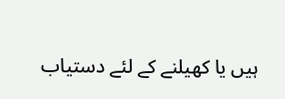ہیں یا کھیلنے کے لئے دستیاب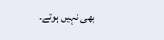بھی نہیں ہوتے۔